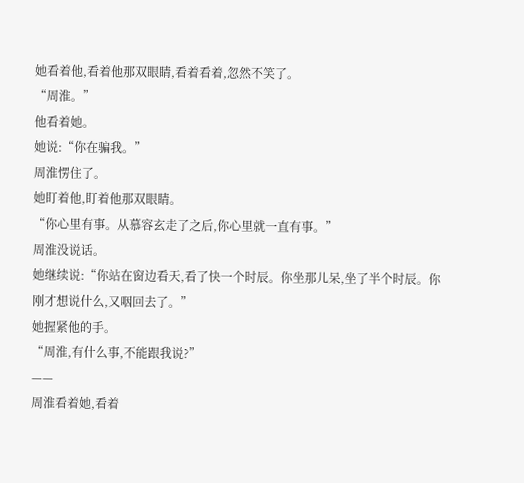她看着他,看着他那双眼睛,看着看着,忽然不笑了。
“周淮。”
他看着她。
她说:“你在骗我。”
周淮愣住了。
她盯着他,盯着他那双眼睛。
“你心里有事。从慕容玄走了之后,你心里就一直有事。”
周淮没说话。
她继续说:“你站在窗边看天,看了快一个时辰。你坐那儿呆,坐了半个时辰。你刚才想说什么,又咽回去了。”
她握紧他的手。
“周淮,有什么事,不能跟我说?”
——
周淮看着她,看着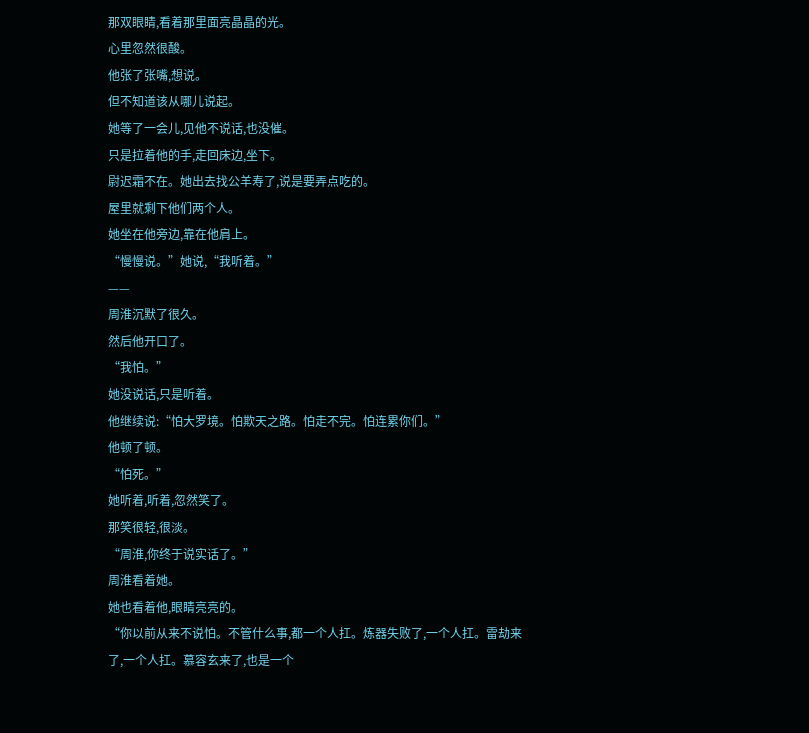那双眼睛,看着那里面亮晶晶的光。
心里忽然很酸。
他张了张嘴,想说。
但不知道该从哪儿说起。
她等了一会儿,见他不说话,也没催。
只是拉着他的手,走回床边,坐下。
尉迟霜不在。她出去找公羊寿了,说是要弄点吃的。
屋里就剩下他们两个人。
她坐在他旁边,靠在他肩上。
“慢慢说。”她说,“我听着。”
——
周淮沉默了很久。
然后他开口了。
“我怕。”
她没说话,只是听着。
他继续说:“怕大罗境。怕欺天之路。怕走不完。怕连累你们。”
他顿了顿。
“怕死。”
她听着,听着,忽然笑了。
那笑很轻,很淡。
“周淮,你终于说实话了。”
周淮看着她。
她也看着他,眼睛亮亮的。
“你以前从来不说怕。不管什么事,都一个人扛。炼器失败了,一个人扛。雷劫来了,一个人扛。慕容玄来了,也是一个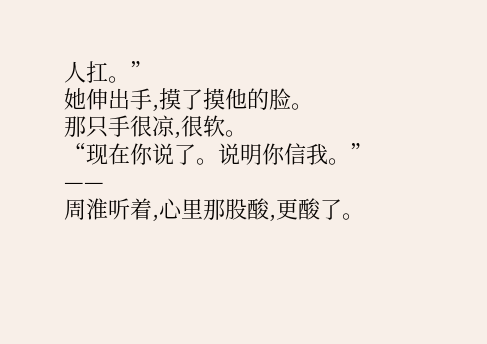人扛。”
她伸出手,摸了摸他的脸。
那只手很凉,很软。
“现在你说了。说明你信我。”
——
周淮听着,心里那股酸,更酸了。